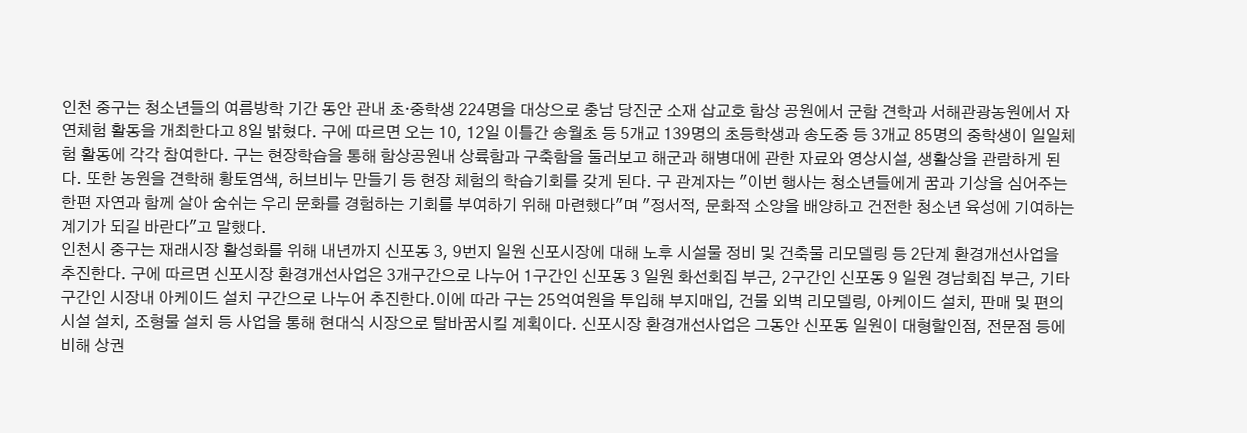인천 중구는 청소년들의 여름방학 기간 동안 관내 초·중학생 224명을 대상으로 충남 당진군 소재 삽교호 함상 공원에서 군함 견학과 서해관광농원에서 자연체험 활동을 개최한다고 8일 밝혔다. 구에 따르면 오는 10, 12일 이틀간 송월초 등 5개교 139명의 초등학생과 송도중 등 3개교 85명의 중학생이 일일체험 활동에 각각 참여한다. 구는 현장학습을 통해 함상공원내 상륙함과 구축함을 둘러보고 해군과 해병대에 관한 자료와 영상시설, 생활상을 관람하게 된다. 또한 농원을 견학해 황토염색, 허브비누 만들기 등 현장 체험의 학습기회를 갖게 된다. 구 관계자는 "이번 행사는 청소년들에게 꿈과 기상을 심어주는 한편 자연과 함께 살아 숨쉬는 우리 문화를 경험하는 기회를 부여하기 위해 마련했다"며 "정서적, 문화적 소양을 배양하고 건전한 청소년 육성에 기여하는 계기가 되길 바란다"고 말했다.
인천시 중구는 재래시장 활성화를 위해 내년까지 신포동 3, 9번지 일원 신포시장에 대해 노후 시설물 정비 및 건축물 리모델링 등 2단계 환경개선사업을 추진한다. 구에 따르면 신포시장 환경개선사업은 3개구간으로 나누어 1구간인 신포동 3 일원 화선회집 부근, 2구간인 신포동 9 일원 경남회집 부근, 기타구간인 시장내 아케이드 설치 구간으로 나누어 추진한다.이에 따라 구는 25억여원을 투입해 부지매입, 건물 외벽 리모델링, 아케이드 설치, 판매 및 편의시설 설치, 조형물 설치 등 사업을 통해 현대식 시장으로 탈바꿈시킬 계획이다. 신포시장 환경개선사업은 그동안 신포동 일원이 대형할인점, 전문점 등에 비해 상권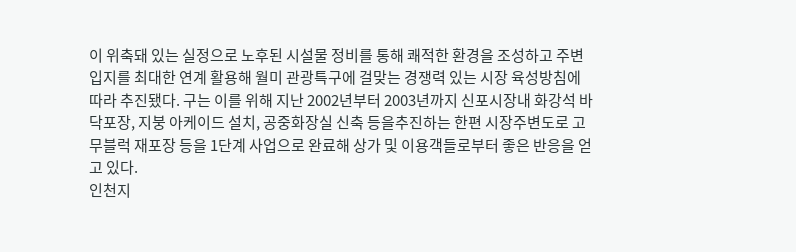이 위축돼 있는 실정으로 노후된 시설물 정비를 통해 쾌적한 환경을 조성하고 주변입지를 최대한 연계 활용해 월미 관광특구에 걸맞는 경쟁력 있는 시장 육성방침에 따라 추진됐다. 구는 이를 위해 지난 2002년부터 2003년까지 신포시장내 화강석 바닥포장, 지붕 아케이드 설치, 공중화장실 신축 등을추진하는 한편 시장주변도로 고무블럭 재포장 등을 1단계 사업으로 완료해 상가 및 이용객들로부터 좋은 반응을 얻고 있다.
인천지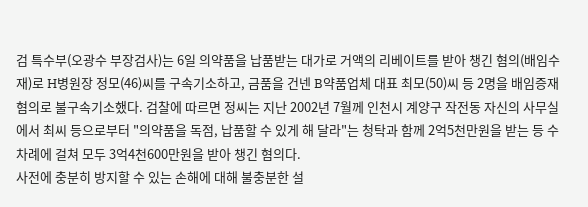검 특수부(오광수 부장검사)는 6일 의약품을 납품받는 대가로 거액의 리베이트를 받아 챙긴 혐의(배임수재)로 H병원장 정모(46)씨를 구속기소하고, 금품을 건넨 B약품업체 대표 최모(50)씨 등 2명을 배임증재 혐의로 불구속기소했다. 검찰에 따르면 정씨는 지난 2002년 7월께 인천시 계양구 작전동 자신의 사무실에서 최씨 등으로부터 "의약품을 독점, 납품할 수 있게 해 달라"는 청탁과 함께 2억5천만원을 받는 등 수차례에 걸쳐 모두 3억4천600만원을 받아 챙긴 혐의다.
사전에 충분히 방지할 수 있는 손해에 대해 불충분한 설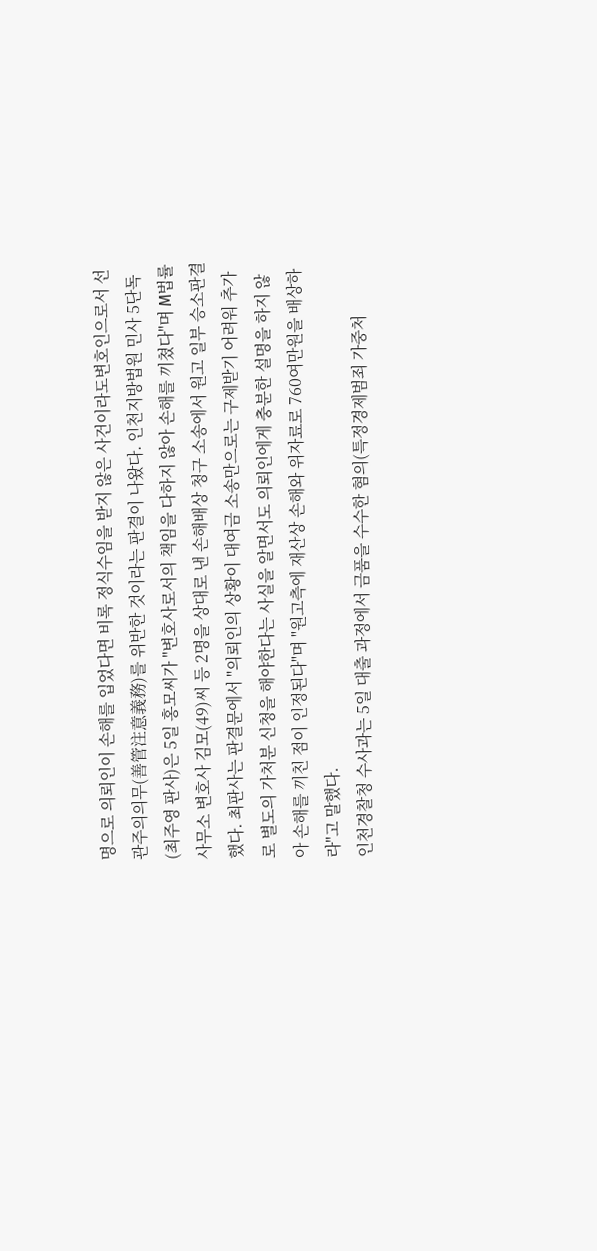명으로 의뢰인이 손해를 입었다면 비록 정식수임을 받지 않은 사건이라도변호인으로서 선관주의의무(善管注意義務)를 위반한 것이라는 판결이 나왔다. 인천지방법원 민사 5단독(최주영 판사)은 5일 홍모씨가 "변호사로서의 책임을 다하지 않아 손해를 끼쳤다"며 M법률사무소 변호사 김모(49)씨 등 2명을 상대로 낸 손해배상 청구 소송에서 원고 일부 승소판결했다. 최판사는 판결문에서 "의뢰인의 상황이 대여금 소송만으로는 구제받기 어려워 추가로 별도의 가처분 신청을 해야한다는 사실을 알면서도 의뢰인에게 충분한 설명을 하지 않아 손해를 끼친 점이 인정된다"며 "원고측에 재산상 손해와 위자료로 760여만원을 배상하라"고 말했다.
인천경찰청 수사과는 5일 대출 과정에서 금품을 수수한 혐의(특정경제범죄 가중처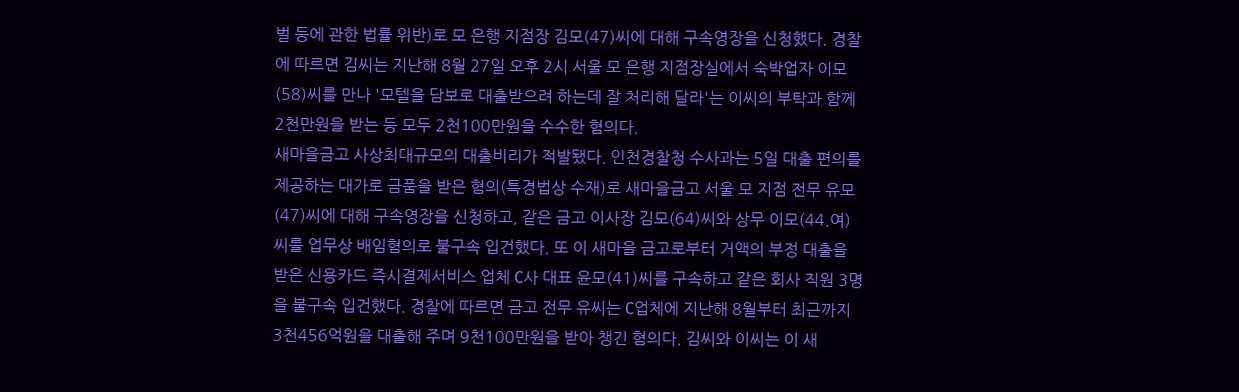벌 등에 관한 법률 위반)로 모 은행 지점장 김모(47)씨에 대해 구속영장을 신청했다. 경찰에 따르면 김씨는 지난해 8월 27일 오후 2시 서울 모 은행 지점장실에서 숙박업자 이모(58)씨를 만나 '모텔을 담보로 대출받으려 하는데 잘 처리해 달라'는 이씨의 부탁과 함께 2천만원을 받는 등 모두 2천100만원을 수수한 혐의다.
새마을금고 사상최대규모의 대출비리가 적발됐다. 인천경찰청 수사과는 5일 대출 편의를 제공하는 대가로 금품을 받은 혐의(특경법상 수재)로 새마을금고 서울 모 지점 전무 유모(47)씨에 대해 구속영장을 신청하고, 같은 금고 이사장 김모(64)씨와 상무 이모(44.여)씨를 업무상 배임혐의로 불구속 입건했다. 또 이 새마을 금고로부터 거액의 부정 대출을 받은 신용카드 즉시결제서비스 업체 C사 대표 윤모(41)씨를 구속하고 같은 회사 직원 3명을 불구속 입건했다. 경찰에 따르면 금고 전무 유씨는 C업체에 지난해 8월부터 최근까지 3천456억원을 대출해 주며 9천100만원을 받아 챙긴 혐의다. 김씨와 이씨는 이 새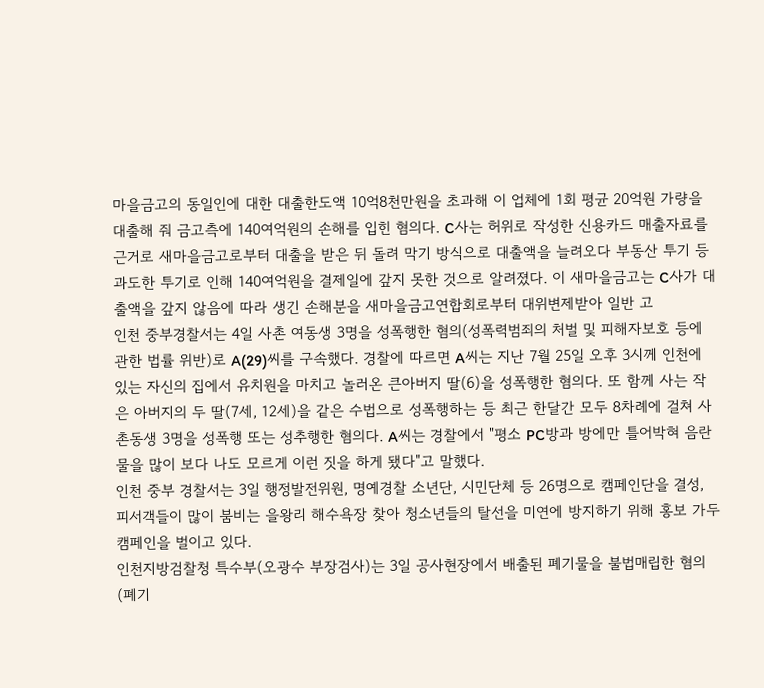마을금고의 동일인에 대한 대출한도액 10억8천만원을 초과해 이 업체에 1회 평균 20억원 가량을 대출해 줘 금고측에 140여억원의 손해를 입힌 혐의다. C사는 허위로 작성한 신용카드 매출자료를 근거로 새마을금고로부터 대출을 받은 뒤 돌려 막기 방식으로 대출액을 늘려오다 부동산 투기 등 과도한 투기로 인해 140여억원을 결제일에 갚지 못한 것으로 알려졌다. 이 새마을금고는 C사가 대출액을 갚지 않음에 따라 생긴 손해분을 새마을금고연합회로부터 대위변제받아 일반 고
인천 중부경찰서는 4일 사촌 여동생 3명을 성폭행한 혐의(성폭력범죄의 처벌 및 피해자보호 등에 관한 법률 위반)로 A(29)씨를 구속했다. 경찰에 따르면 A씨는 지난 7월 25일 오후 3시께 인천에 있는 자신의 집에서 유치원을 마치고 놀러온 큰아버지 딸(6)을 성폭행한 혐의다. 또 함께 사는 작은 아버지의 두 딸(7세, 12세)을 같은 수법으로 성폭행하는 등 최근 한달간 모두 8차례에 걸쳐 사촌동생 3명을 성폭행 또는 성추행한 혐의다. A씨는 경찰에서 "평소 PC방과 방에만 틀어박혀 음란물을 많이 보다 나도 모르게 이런 짓을 하게 됐다"고 말했다.
인천 중부 경찰서는 3일 행정발전위원, 명예경찰 소년단, 시민단체 등 26명으로 캠페인단을 결성, 피서객들이 많이 붐비는 을왕리 해수욕장 찾아 청소년들의 탈선을 미연에 방지하기 위해 홍보 가두 캠페인을 벌이고 있다.
인천지방검찰청 특수부(오광수 부장검사)는 3일 공사현장에서 배출된 폐기물을 불법매립한 혐의(폐기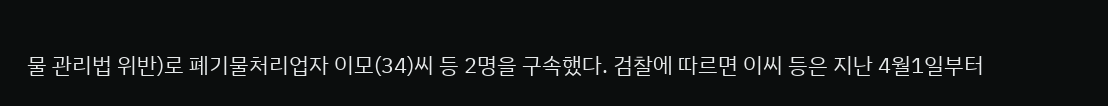물 관리법 위반)로 폐기물처리업자 이모(34)씨 등 2명을 구속했다. 검찰에 따르면 이씨 등은 지난 4월1일부터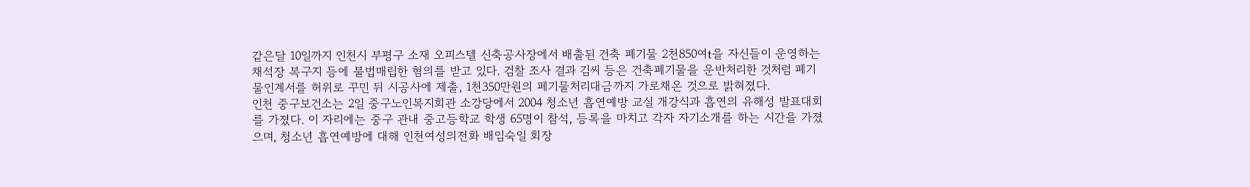같은달 10일까지 인천시 부평구 소재 오피스텔 신축공사장에서 배출된 건축 폐기물 2천850여t을 자신들이 운영하는 채석장 복구지 등에 불법매립한 혐의를 받고 있다. 검찰 조사 결과 김씨 등은 건축폐기물을 운반처리한 것처럼 폐기물인계서를 허위로 꾸민 뒤 시공사에 제출, 1천350만원의 페기물처리대금까지 가로채온 것으로 밝혀졌다.
인천 중구보건소는 2일 중구노인복지회관 소강당에서 2004 청소년 흡연예방 교실 개강식과 흡연의 유해성 발표대회를 가졌다. 이 자리에는 중구 관내 중고등학교 학생 65명이 참석, 등록을 마치고 각자 자기소개를 하는 시간을 가졌으며, 청소년 흡연예방에 대해 인천여성의전화 배임숙일 회장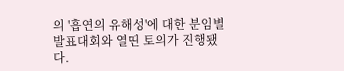의 '흡연의 유해성'에 대한 분임별 발표대회와 열띤 토의가 진행됐다.